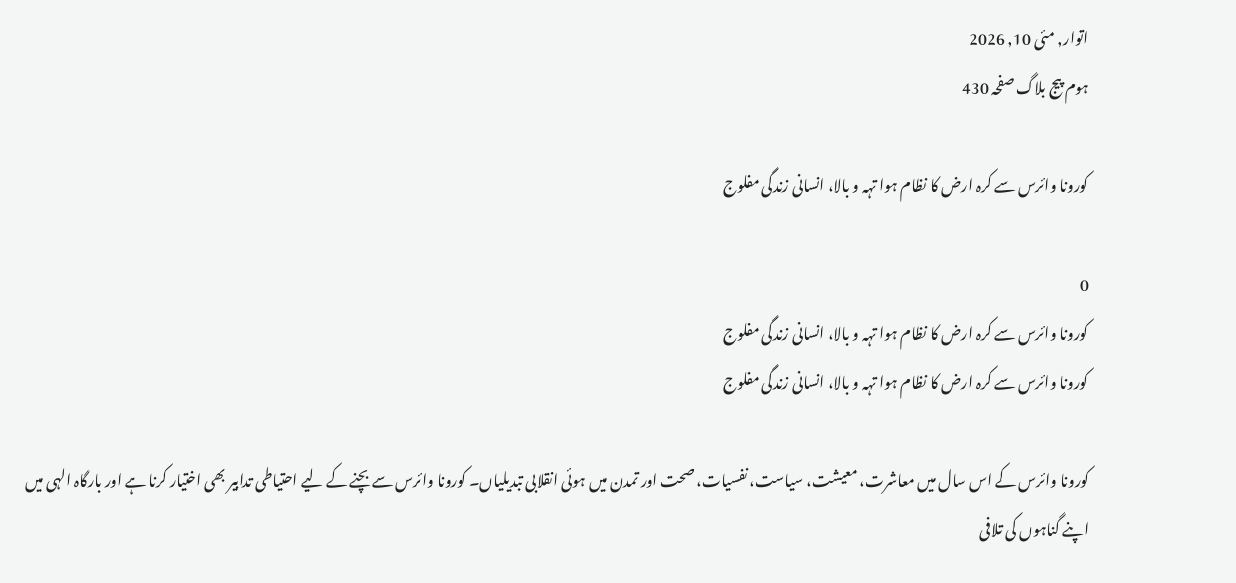اتوار, مئی 10, 2026
ہوم پیج بلاگ صفحہ 430

کورونا وائرس سے کرہ ارض کا نظام ہوا تہہ و بالا، انسانی زندگی مفلوج

0
کورونا وائرس سے کرہ ارض کا نظام ہوا تہہ و بالا، انسانی زندگی مفلوج
کورونا وائرس سے کرہ ارض کا نظام ہوا تہہ و بالا، انسانی زندگی مفلوج

کورونا وائرس کے اس سال میں معاشرت، معیشت، سیاست، نفسیات، صحت اور تمدن میں ہوئی انقلابی تبدیلیاں۔ کورونا وائرس سے بچنے کے لیے احتیاطی تدابیر بھی اختیار کرنا ہے اور بارگاہ الہی میں اپنے گناہوں کی تلافی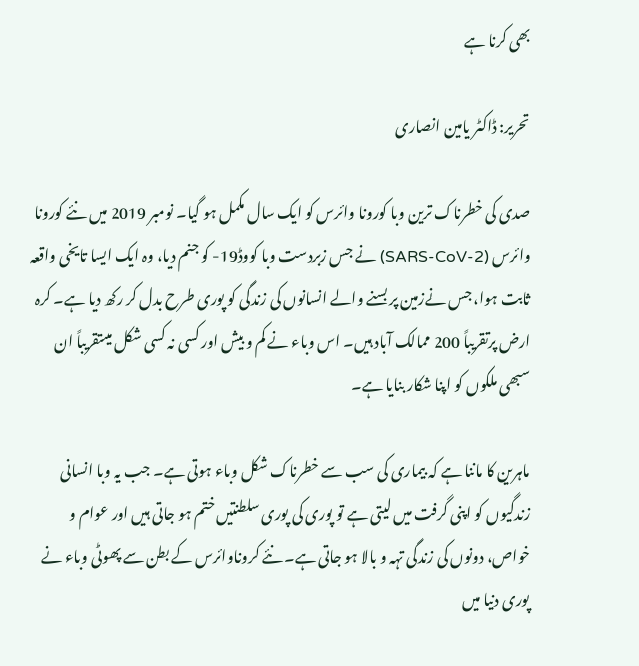بھی کرنا ہے

تحریر: ڈاکٹر یامین انصاری

صدی کی خطرناک ترین وبا کورونا وائرس کو ایک سال مکمل ہو گیا۔ نومبر 2019 میں نئے کورونا وائرس (SARS-CoV-2) نے جس زبردست وبا کووڈ19- کو جنم دیا، وہ ایک ایسا تایخی واقعہ ثابت ہوا، جس نےزمین پر بسنے والے انسانوں کی زندگی کو پوری طرح بدل کر رکھ دیا ہے۔ کرہ ارض پرتقریباً 200 ممالک آباد ہیں۔ اس وباء نے کم و بیش اور کسی نہ کسی شکل میںتقریباً ان سبھی ملکوں کو اپنا شکار بنایا ہے۔

ماہرین کا ماننا ہے کہ بیماری کی سب سے خطرناک شکل وباء ہوتی ہے۔ جب یہ وبا انسانی زندگیوں کو اپنی گرفت میں لیتی ہے تو پوری کی پوری سلطنتیں ختم ہو جاتی ہیں اور عوام و خواص، دونوں کی زندگی تہہ و بالا ہو جاتی ہے۔ نئے کروناوائرس کے بطن سے پھوٹی وباء نے پوری دنیا میں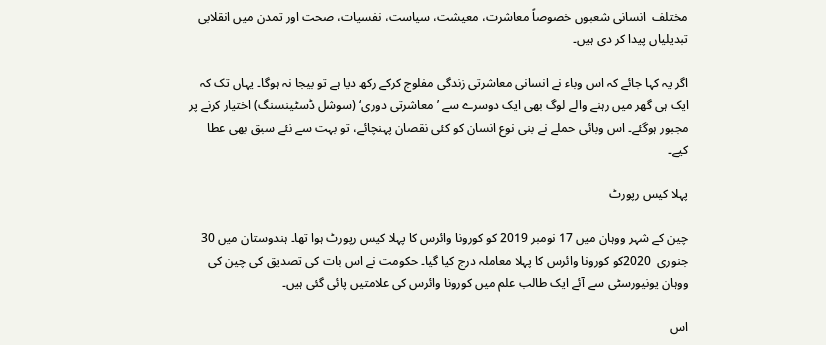مختلف  انسانی شعبوں خصوصاً معاشرت، معیشت، سیاست، نفسیات، صحت اور تمدن میں انقلابی تبدیلیاں پیدا کر دی ہیں۔

اگر یہ کہا جائے کہ اس وباء نے انسانی معاشرتی زندگی مفلوج کرکے رکھ دیا ہے تو بیجا نہ ہوگا۔ یہاں تک کہ ایک ہی گھر میں رہنے والے لوگ بھی ایک دوسرے سے ’معاشرتی دوری‘ (سوشل ڈسٹینسنگ) اختیار کرنے پر مجبور ہوگئے۔ اس وبائی حملے نے بنی نوع انسان کو کئی نقصان پہنچائے، تو بہت سے نئے سبق بھی عطا کیے۔

پہلا کیس رپورٹ

چین کے شہر ووہان میں 17 نومبر 2019 کو کورونا وائرس کا پہلا کیس رپورٹ ہوا تھا۔ ہندوستان میں 30 جنوری  2020کو کورونا وائرس کا پہلا معاملہ درج کیا گیا۔ حکومت نے اس بات کی تصدیق کی چین کی ووہان یونیورسٹی سے آئے ایک طالب علم میں کورونا وائرس کی علامتیں پائی گئی ہیں۔

اس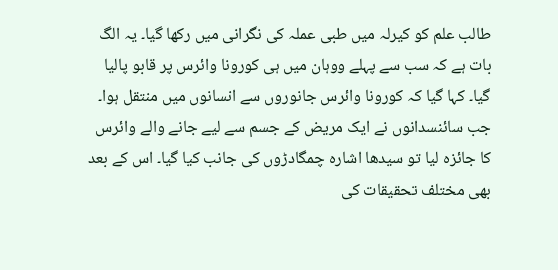طالب علم کو کیرلہ میں طبی عملہ کی نگرانی میں رکھا گیا۔ یہ الگ بات ہے کہ سب سے پہلے ووہان میں ہی کورونا وائرس پر قابو پالیا گیا۔ کہا گیا کہ کورونا وائرس جانوروں سے انسانوں میں منتقل ہوا۔ جب سائنسدانوں نے ایک مریض کے جسم سے لیے جانے والے وائرس کا جائزہ لیا تو سیدھا اشارہ چمگادڑوں کی جانب کیا گیا۔ اس کے بعد بھی مختلف تحقیقات کی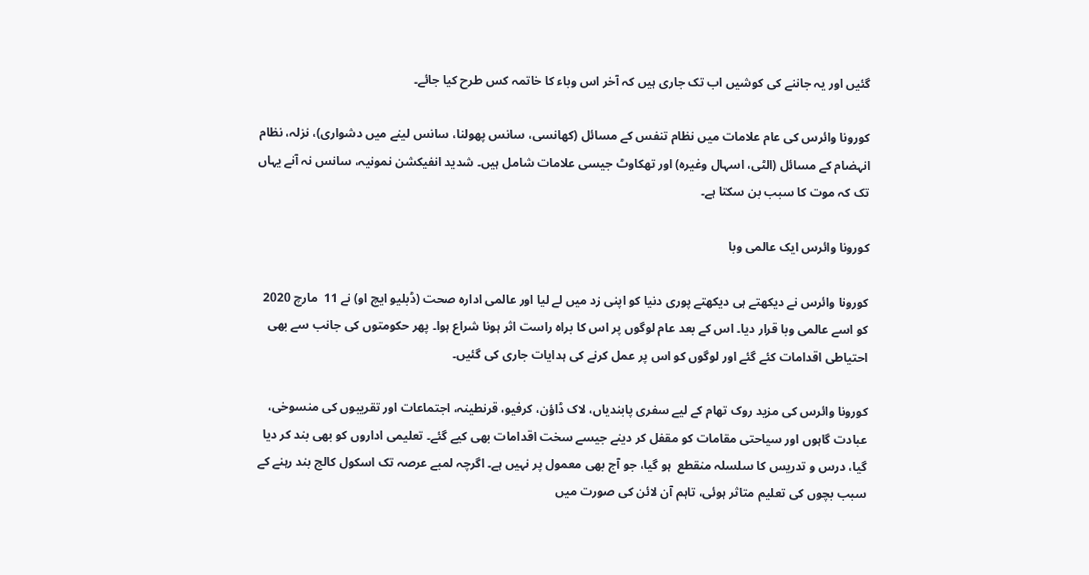گئیں اور یہ جاننے کی کوشیں اب تک جاری ہیں کہ آخر اس وباء کا خاتمہ کس طرح کیا جائے۔

کورونا وائرس کی عام علامات میں نظام تنفس کے مسائل (کھانسی، سانس پھولنا، سانس لینے میں دشواری)، نزلہ، نظام انہضام کے مسائل (الٹی، اسہال وغیرہ) اور تھکاوٹ جیسی علامات شامل ہیں۔ شدید انفیکشن نمونیہ، سانس نہ آنے یہاں تک کہ موت کا سبب بن سکتا ہے۔

کورونا وائرس ایک عالمی وبا

کورونا وائرس نے دیکھتے ہی دیکھتے پوری دنیا کو اپنی زد میں لے لیا اور عالمی ادارہ صحت (ڈبلیو ایچ او) نے 11  مارچ 2020 کو اسے عالمی وبا قرار دیا۔ اس کے بعد عام لوگوں پر اس کا براہ راست اثر ہونا شراع ہوا۔ پھر حکومتوں کی جانب سے بھی احتیاطی اقدامات کئے گئے اور لوگوں کو اس پر عمل کرنے کی ہدایات جاری کی گئیں۔

کورونا وائرس کی مزید روک تھام کے لیے سفری پابندیاں، لاک ڈاؤن، کرفیو، قرنطینہ، اجتماعات اور تقریبوں کی منسوخی، عبادت گاہوں اور سیاحتی مقامات کو مقفل کر دینے جیسے سخت اقدامات بھی کیے گئے۔ تعلیمی اداروں کو بھی بند کر دیا گیا، درس و تدریس کا سلسلہ منقطع  ہو گیا، جو آج بھی معمول پر نہیں ہے۔ اگرچہ لمبے عرصہ تک اسکول کالج بند رہنے کے سبب بچوں کی تعلیم متاثر ہوئی، تاہم آن لائن کی صورت میں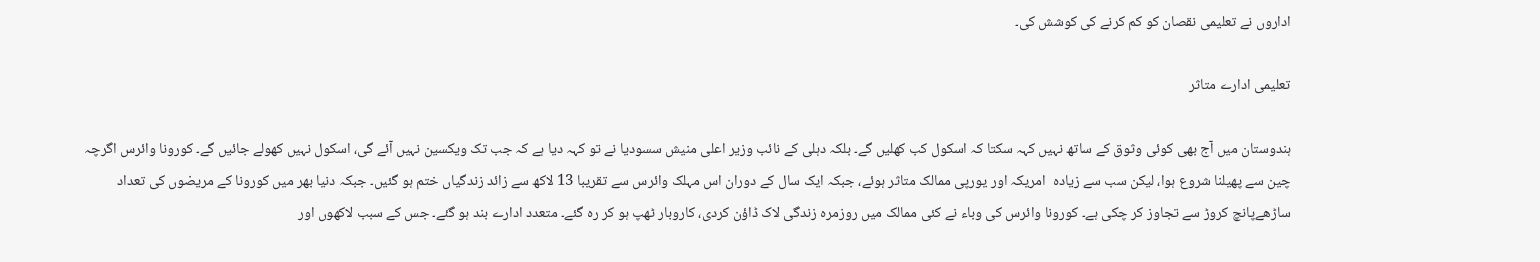اداروں نے تعلیمی نقصان کو کم کرنے کی کوشش کی۔

تعلیمی ادارے متاثر

ہندوستان میں آج بھی کوئی وثوق کے ساتھ نہیں کہہ سکتا کہ اسکول کب کھلیں گے۔ بلکہ دہلی کے نائب وزیر اعلی منیش سسودیا نے تو کہہ دیا ہے کہ جب تک ویکسین نہیں آئے گی، اسکول نہیں کھولے جائیں گے۔ کورونا وائرس اگرچہ چین سے پھیلنا شروع ہوا، لیکن سب سے زیادہ  امریکہ اور یورپی ممالک متاثر ہوئے، جبکہ ایک سال کے دوران اس مہلک وائرس سے تقریبا 13 لاکھ سے زائد زندگیاں ختم ہو گئیں۔ جبکہ دنیا بھر میں کورونا کے مریضوں کی تعداد ساڑھےپانچ کروڑ سے تجاوز کر چکی ہے۔ کورونا وائرس کی وباء نے کئی ممالک میں روزمرہ زندگی لاک ڈاؤن کردی، کاروبار ٹھپ ہو کر رہ گئے۔ متعدد ادارے بند ہو گئے۔ جس کے سبب لاکھوں اور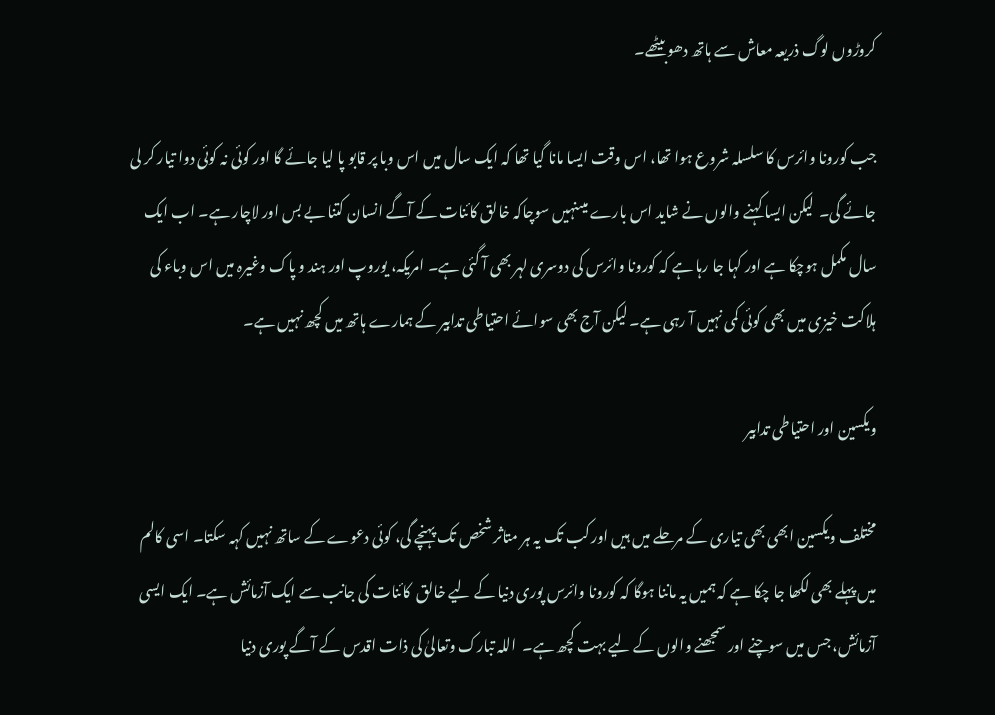کروڑوں لوگ ذریعہ معاش سے ہاتھ دھوبیٹھے۔

جب کورونا وائرس کا سلسلہ شروع ہوا تھا، اس وقت ایسا مانا گیا تھا کہ ایک سال میں اس وبا پر قابو پا لیا جائے گا اور کوئی نہ کوئی دوا تیار کر لی جائے گی۔  لیکن ایسا کہنے والوں نے شاید اس بارے میںنہیں سوچاکہ خالق کائنات کے آگے انسان کتنا بے بس اور لاچار ہے۔ اب ایک سال مکمل ہوچکا ہے اور کہا جا رہا ہے کہ کورونا وائرس کی دوسری لہر بھی آ گئی ہے۔ امریکہ، یوروپ اور ہند و پاک وغیرہ میں اس وباء کی ہلاکت خیزی میں بھی کوئی کمی نہیں آ رہی ہے۔ لیکن آج بھی سوائے احتیاطی تدابیر کے ہمارے ہاتھ میں کچھ نہیں ہے۔

ویکسین اور احتیاطی تدابیر

مختلف ویکسین ابھی بھی تیاری کے مرحلے میں ہیں اور کب تک یہ ہر متاثر شخص تک پہنچے گی، کوئی دعوے کے ساتھ نہیں کہہ سکتا۔ اسی کالم میں پہلے بھی لکھا جا چکا ہے کہ ہمیں یہ ماننا ہوگا کہ کورونا وائرس پوری دنیا کے لیے خالق  کائنات کی جانب سے ایک آزمائش ہے۔ ایک ایسی آزمائش، جس میں سوچنے اور سمجھنے والوں کے لیے بہت کچھ ہے۔  اللہ تبارک وتعالیٰ کی ذات اقدس کے آگے پوری دنیا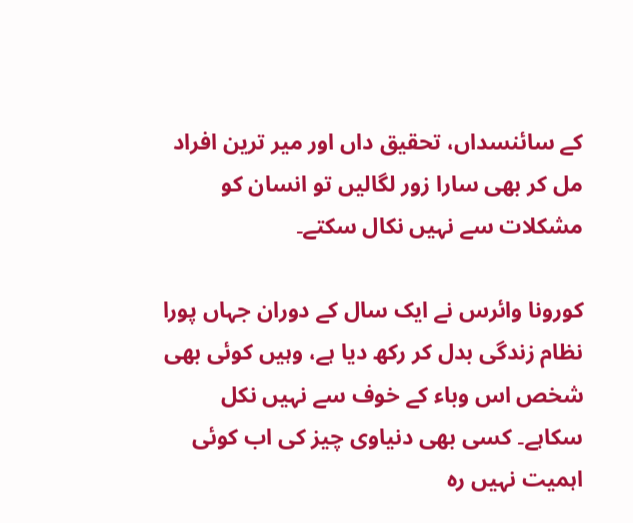کے سائنسداں، تحقیق داں اور میر ترین افراد مل کر بھی سارا زور لگالیں تو انسان کو مشکلات سے نہیں نکال سکتے۔

کورونا وائرس نے ایک سال کے دوران جہاں پورا نظام زندگی بدل کر رکھ دیا ہے، وہیں کوئی بھی شخص اس وباء کے خوف سے نہیں نکل سکاہے۔ کسی بھی دنیاوی چیز کی اب کوئی اہمیت نہیں رہ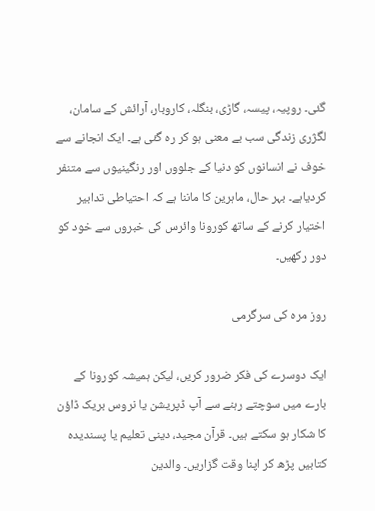گئی۔ روپیہ، پیسہ، گاڑی، بنگلہ، کاروبار، آرائش کے سامان، لگژری زندگی سب بے معنی ہو کر رہ گئی ہے۔ ایک انجانے سے خوف نے انسانوں کو دنیا کے جلووں اور رنگینیوں سے متنفر کردیاہے۔ بہر حال، ماہرین کا ماننا ہے کہ احتیاطی تدابیر اختیار کرنے کے ساتھ کورونا وائرس کی خبروں سے خود کو دور رکھیں۔

روز مرہ کی سرگرمی

ایک دوسرے کی فکر ضرور کریں، لیکن ہمیشہ کورونا کے بارے میں سوچتے رہنے سے آپ ڈپریشن یا نروس بریک ڈاؤن کا شکار ہو سکتے ہیں۔ قرآن مجید، دینی تعلیم یا پسندیدہ کتابیں پڑھ کر اپنا وقت گزاریں۔ والدین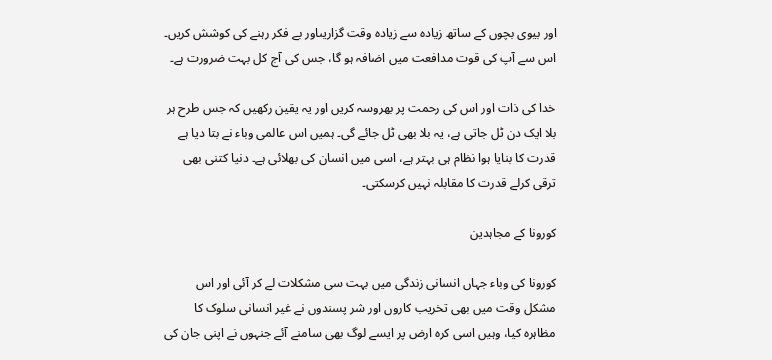اور بیوی بچوں کے ساتھ زیادہ سے زیادہ وقت گزاریںاور بے فکر رہنے کی کوشش کریں۔ اس سے آپ کی قوت مدافعت میں اضافہ ہو گا، جس کی آج کل بہت ضرورت ہے۔

خدا کی ذات اور اس کی رحمت پر بھروسہ کریں اور یہ یقین رکھیں کہ جس طرح ہر بلا ایک دن ٹل جاتی ہے، یہ بلا بھی ٹل جائے گی۔ ہمیں اس عالمی وباء نے بتا دیا ہے قدرت کا بنایا ہوا نظام ہی بہتر ہے، اسی میں انسان کی بھلائی ہے۔ دنیا کتنی بھی ترقی کرلے قدرت کا مقابلہ نہیں کرسکتی۔

کورونا کے مجاہدین

کورونا کی وباء جہاں انسانی زندگی میں بہت سی مشکلات لے کر آئی اور اس مشکل وقت میں بھی تخریب کاروں اور شر پسندوں نے غیر انسانی سلوک کا مظاہرہ کیا، وہیں اسی کرہ ارض پر ایسے لوگ بھی سامنے آئے جنہوں نے اپنی جان کی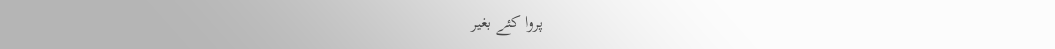پروا کئے بغیر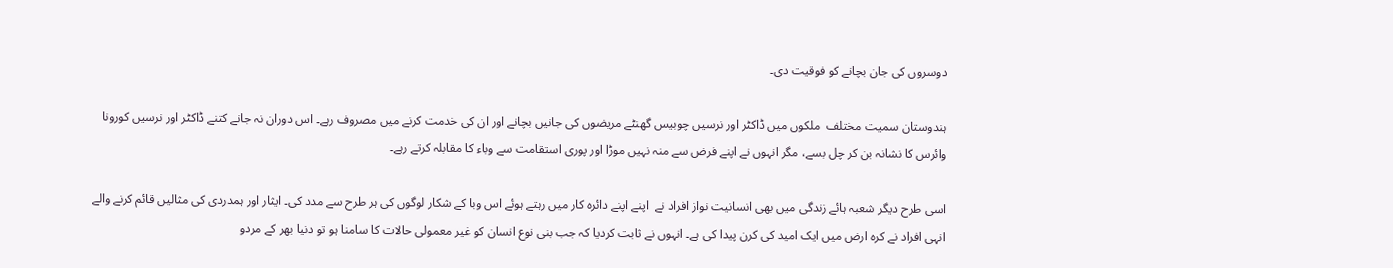دوسروں کی جان بچانے کو فوقیت دی۔

ہندوستان سمیت مختلف  ملکوں میں ڈاکٹر اور نرسیں چوبیس گھنٹے مریضوں کی جانیں بچانے اور ان کی خدمت کرنے میں مصروف رہے۔ اس دوران نہ جانے کتنے ڈاکٹر اور نرسیں کورونا وائرس کا نشانہ بن کر چل بسے، مگر انہوں نے اپنے فرض سے منہ نہیں موڑا اور پوری استقامت سے وباء کا مقابلہ کرتے رہے۔

اسی طرح دیگر شعبہ ہائے زندگی میں بھی انسانیت نواز افراد نے  اپنے اپنے دائرہ کار میں رہتے ہوئے اس وبا کے شکار لوگوں کی ہر طرح سے مدد کی۔ ایثار اور ہمدردی کی مثالیں قائم کرنے والے انہی افراد نے کرہ ارض میں ایک امید کی کرن پیدا کی ہے۔ انہوں نے ثابت کردیا کہ جب بنی نوع انسان کو غیر معمولی حالات کا سامنا ہو تو دنیا بھر کے مردو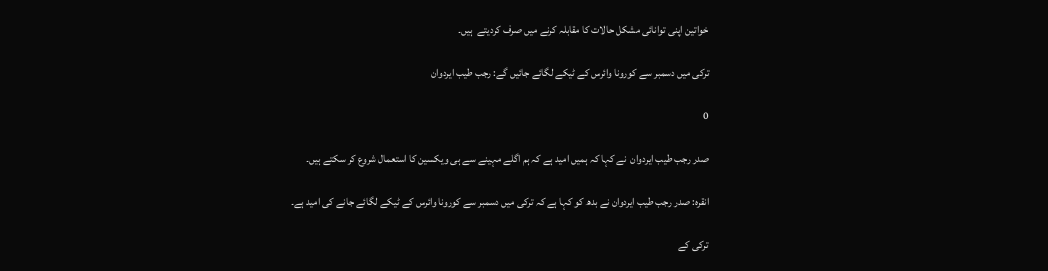خواتین اپنی توانائی مشکل حالات کا مقابلہ کرنے میں صرف کردیتے  ہیں۔

ترکی میں دسمبر سے کورونا وائرس کے ٹیکے لگائے جائیں گے: رجب طیب ایردوان

0

صدر رجب طیب ایردوان  نے کہا کہ ہمیں امید ہے کہ ہم اگلے مہینے سے ہی ویکسین کا استعمال شروع کر سکتے ہیں۔

انقرہ: صدر رجب طیب ایردوان نے بدھ کو کہا ہے کہ ترکی میں دسمبر سے کورونا وائرس کے ٹیکے لگائے جانے کی امید ہے۔

ترکی کے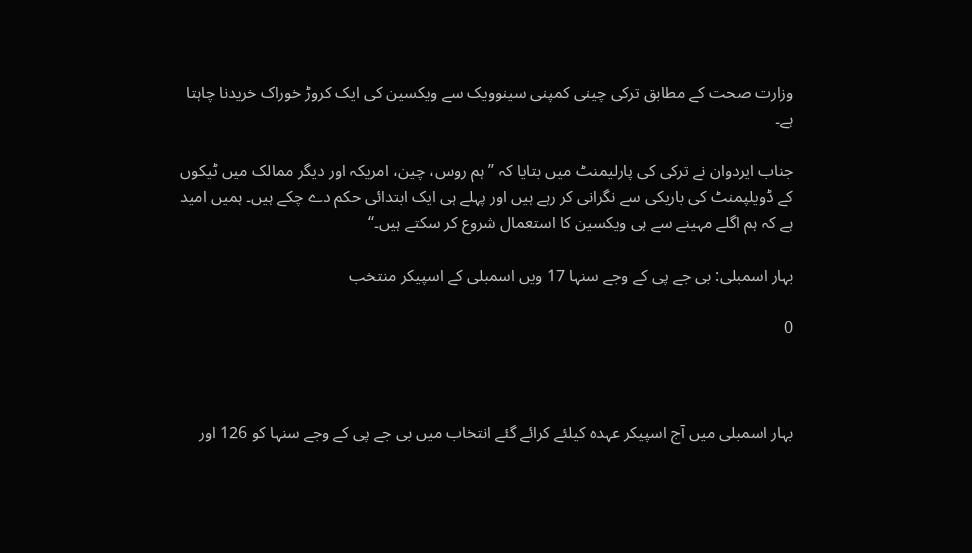وزارت صحت کے مطابق ترکی چینی کمپنی سینوویک سے ویکسین کی ایک کروڑ خوراک خریدنا چاہتا ہے۔

جناب ایردوان نے ترکی کی پارلیمنٹ میں بتایا کہ ’’ہم روس، چین، امریکہ اور دیگر ممالک میں ٹیکوں کے ڈویلپمنٹ کی باریکی سے نگرانی کر رہے ہیں اور پہلے ہی ایک ابتدائی حکم دے چکے ہیں۔ ہمیں امید ہے کہ ہم اگلے مہینے سے ہی ویکسین کا استعمال شروع کر سکتے ہیں۔‘‘

بہار اسمبلی: بی جے پی کے وجے سنہا 17 ویں اسمبلی کے اسپیکر منتخب

0



بہار اسمبلی میں آج اسپیکر عہدہ کیلئے کرائے گئے انتخاب میں بی جے پی کے وجے سنہا کو 126 اور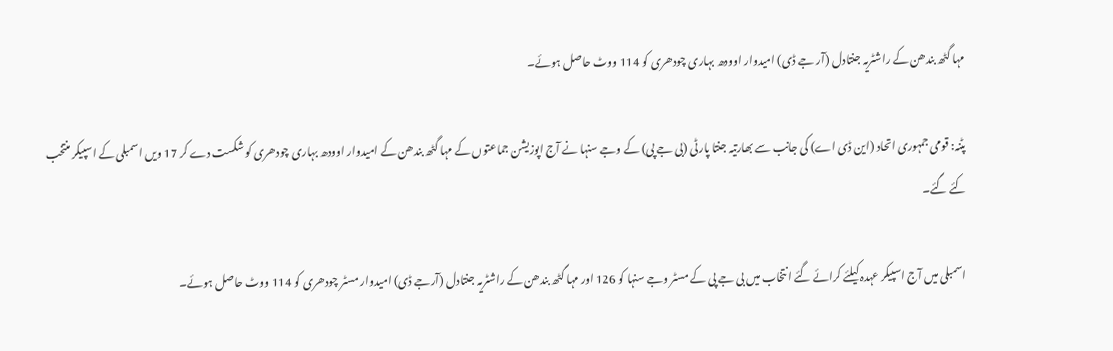مہا گٹھ بندھن کے راشٹریہ جنتادل (آر جے ڈی) امیدوار اوودھ بہاری چودھری کو 114 ووٹ حاصل ہوئے۔

پٹنہ: قومی جمہوری اتحاد (این ڈی اے) کی جانب سے بھارتیہ جنتا پارٹی (بی جے پی) کے وجے سنہا نے آج اپوزیشن جماعتوں کے مہا گٹھ بندھن کے امیدوار اوودھ بہاری چودھری کو شکست دے کر 17 ویں اسمبلی کے اسپیکر منتخب کئے گئے۔

اسمبلی میں آج اسپیکر عہدہ کیلئے کرائے گئے انتخاب میں بی جے پی کے مسٹر وجے سنہا کو 126 اور مہا گٹھ بندھن کے راشٹریہ جنتادل (آرجے ڈی) امیدوار مسٹر چودھری کو 114 ووٹ حاصل ہوئے۔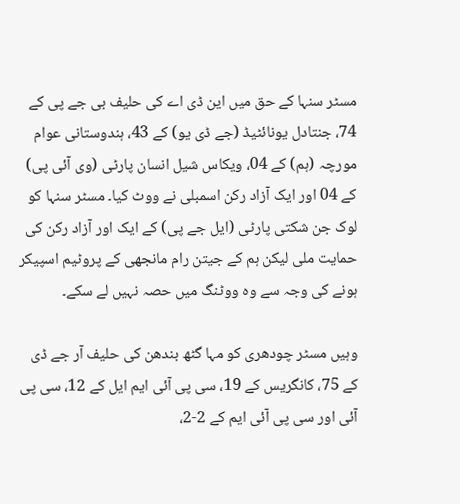مسٹر سنہا کے حق میں این ڈی اے کی حلیف بی جے پی کے 74، جنتادل یونائٹیڈ (جے ڈی یو) کے 43، ہندوستانی عوام مورچہ (ہم) کے 04، ویکاس شیل انسان پارٹی (وی آئی پی) کے 04 اور ایک آزاد رکن اسمبلی نے ووٹ کیا۔ مسٹر سنہا کو لوک جن شکتی پارٹی (ایل جے پی) کے ایک اور آزاد رکن کی حمایت ملی لیکن ہم کے جیتن رام مانجھی کے پروٹیم اسپیکر ہونے کی وجہ سے وہ ووٹنگ میں حصہ نہیں لے سکے۔

وہیں مسٹر چودھری کو مہا گٹھ بندھن کی حلیف آر جے ڈی کے 75، کانگریس کے 19، سی پی آئی ایم ایل کے 12، سی پی آئی اور سی پی آئی ایم کے 2-2،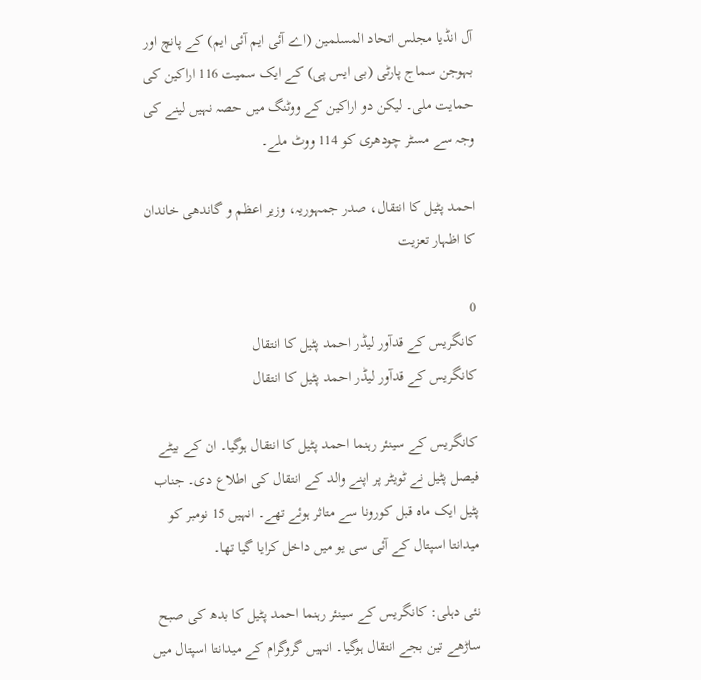آل انڈیا مجلس اتحاد المسلمین (اے آئی ایم آئی ایم) کے پانچ اور بہوجن سماج پارٹی (بی ایس پی) کے ایک سمیت 116 اراکین کی حمایت ملی۔ لیکن دو اراکین کے ووٹنگ میں حصہ نہیں لینے کی وجہ سے مسٹر چودھری کو 114 ووٹ ملے۔

احمد پٹیل کا انتقال، صدر جمہوریہ، وزیر اعظم و گاندھی خاندان کا اظہار تعزیت

0
کانگریس کے قدآور لیڈر احمد پٹیل کا انتقال
کانگریس کے قدآور لیڈر احمد پٹیل کا انتقال

کانگریس کے سینئر رہنما احمد پٹیل کا انتقال ہوگیا۔ ان کے بیٹے فیصل پٹیل نے ٹویٹر پر اپنے والد کے انتقال کی اطلاع دی۔ جناب پٹیل ایک ماہ قبل کورونا سے متاثر ہوئے تھے۔ انہیں 15 نومبر کو میدانتا اسپتال کے آئی سی یو میں داخل کرایا گیا تھا۔

نئی دہلی: کانگریس کے سینئر رہنما احمد پٹیل کا بدھ کی صبح ساڑھے تین بجے انتقال ہوگیا۔ انہیں گروگرام کے میدانتا اسپتال میں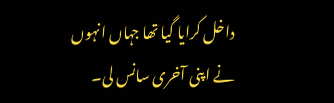داخل کرایا گیا تھا جہاں انہوں نے اپنی آخری سانس لی۔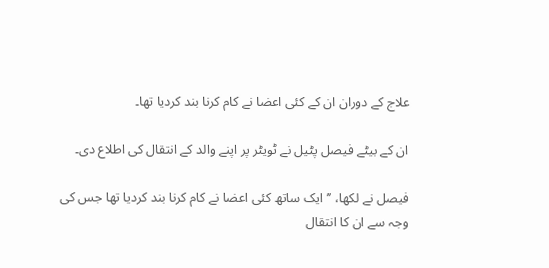علاج کے دوران ان کے کئی اعضا نے کام کرنا بند کردیا تھا۔

ان کے بیٹے فیصل پٹیل نے ٹویٹر پر اپنے والد کے انتقال کی اطلاع دی۔

فیصل نے لکھا، ’’ایک ساتھ کئی اعضا نے کام کرنا بند کردیا تھا جس کی وجہ سے ان کا انتقال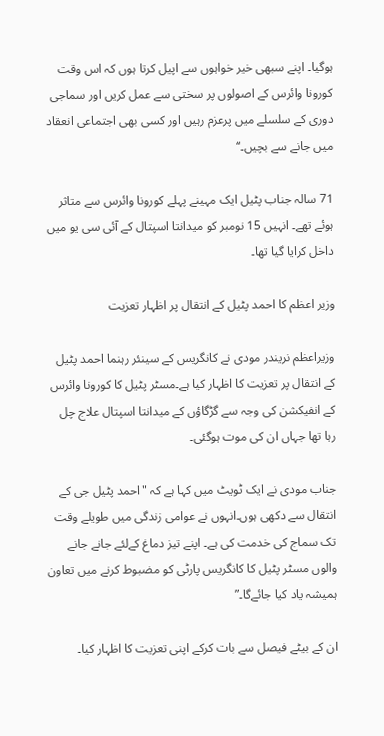ہوگیا۔ اپنے سبھی خیر خواہوں سے اپیل کرتا ہوں کہ اس وقت کورونا وائرس کے اصولوں پر سختی سے عمل کریں اور سماجی دوری کے سلسلے میں پرعزم رہیں اور کسی بھی اجتماعی انعقاد میں جانے سے بچیں۔‘‘

71 سالہ جناب پٹیل ایک مہینے پہلے کورونا وائرس سے متاثر ہوئے تھے۔ انہیں 15 نومبر کو میدانتا اسپتال کے آئی سی یو میں داخل کرایا گیا تھا۔

وزیر اعظم کا احمد پٹیل کے انتقال پر اظہار تعزیت

وزیراعظم نریندر مودی نے کانگریس کے سینئر رہنما احمد پٹیل کے انتقال پر تعزیت کا اظہار کیا ہے۔مسٹر پٹیل کا کورونا وائرس کے انفیکشن کی وجہ سے گڑگاؤں کے میدانتا اسپتال علاج چل رہا تھا جہاں ان کی موت ہوگئی۔

جناب مودی نے ایک ٹویٹ میں کہا ہے کہ "احمد پٹیل جی کے انتقال سے دکھی ہوں۔انہوں نے عوامی زندگی میں طویلے وقت تک سماج کی خدمت کی ہے۔ اپنے تیز دماغ کےلئے جانے جانے والوں مسٹر پٹیل کا کانگریس پارٹی کو مضبوط کرنے میں تعاون ہمیشہ یاد کیا جائےگا۔”

ان کے بیٹے فیصل سے بات کرکے اپنی تعزیت کا اظہار کیا۔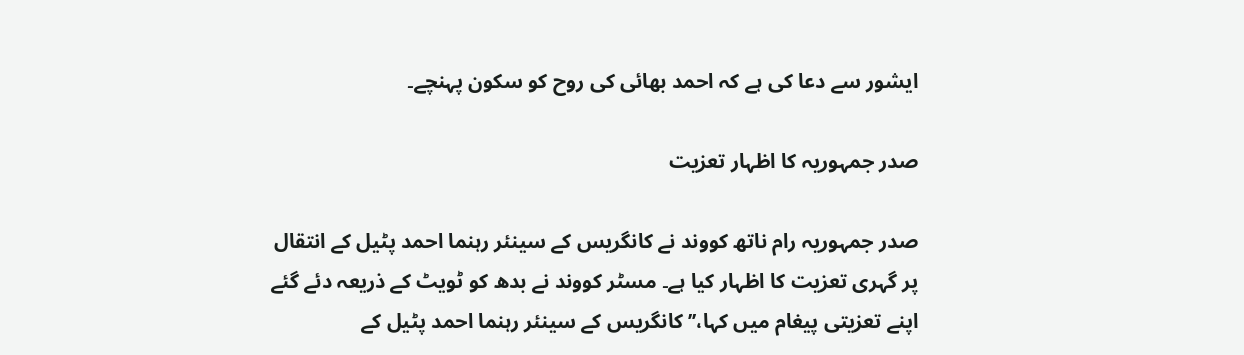ایشور سے دعا کی ہے کہ احمد بھائی کی روح کو سکون پہنچے۔

صدر جمہوریہ کا اظہار تعزیت

صدر جمہوریہ رام ناتھ کووند نے کانگریس کے سینئر رہنما احمد پٹیل کے انتقال پر گہری تعزیت کا اظہار کیا ہے۔ مسٹر کووند نے بدھ کو ٹویٹ کے ذریعہ دئے گئے اپنے تعزیتی پیغام میں کہا،’’کانگریس کے سینئر رہنما احمد پٹیل کے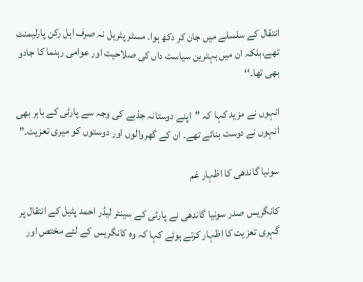انتقال کے سلسلے میں جان کر دکھ ہوا۔ مسٹر پٹریل نہ صرف اہل رکن پارلیمنٹ تھے،بلکہ ان میں بہترین سیاست داں کی صلاحیت اور عوامی رہنما کا جادو بھی تھا۔‘‘

انہوں نے مزید کہا کہ "اپنے دوستانہ جذبے کی وجہ سے پارٹی کے باہر بھی انہوں نے دوست بنائے تھے۔ ان کے گھروالوں اور دوستوں کو میری تعزیت۔”

سونیا گاندھی کا اظہار غم

کانگریس صدر سونیا گاندھی نے پارٹی کے سینئر لیڈر احمد پٹیل کے انتقال پر گہری تعزیت کا اظہار کرتے ہوئے کہا کہ وہ کانگریس کے لئے مختص اور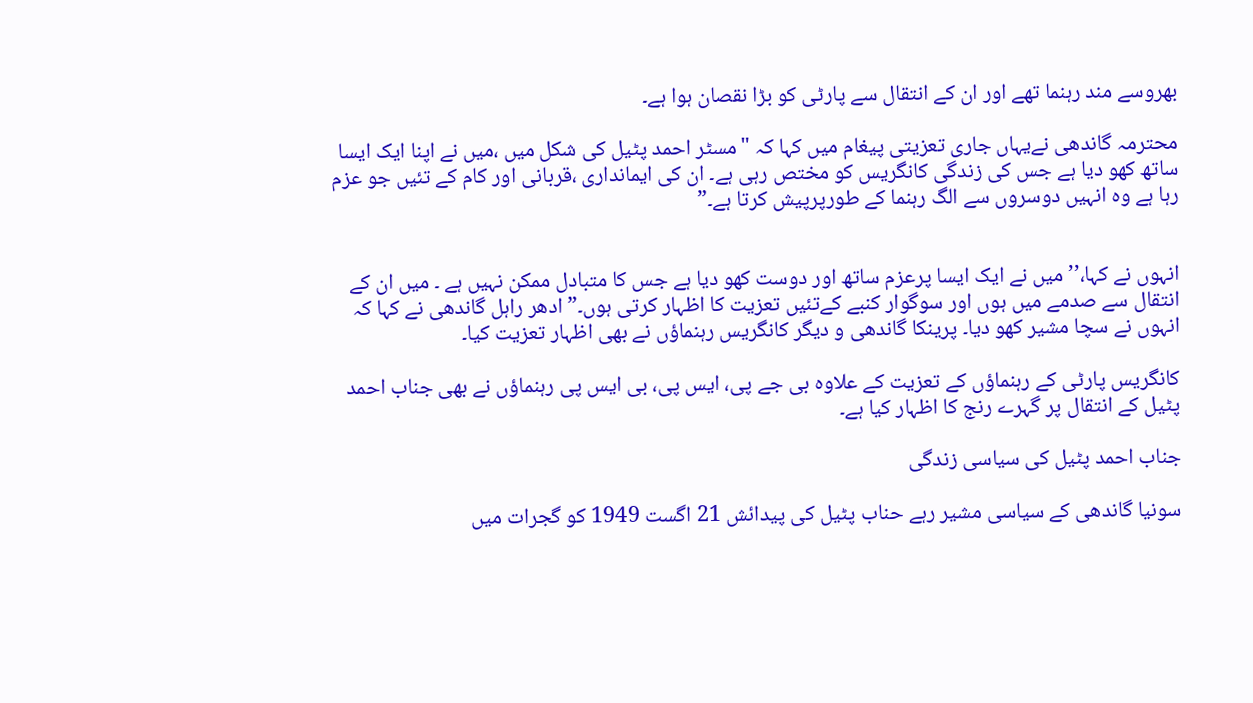بھروسے مند رہنما تھے اور ان کے انتقال سے پارٹی کو بڑا نقصان ہوا ہے۔

محترمہ گاندھی نےیہاں جاری تعزیتی پیغام میں کہا کہ "مسٹر احمد پٹیل کی شکل میں ،میں نے اپنا ایک ایسا ساتھ کھو دیا ہے جس کی زندگی کانگریس کو مختص رہی ہے۔ ان کی ایمانداری ،قربانی اور کام کے تئیں جو عزم رہا ہے وہ انہیں دوسروں سے الگ رہنما کے طورپرپیش کرتا ہے۔”


انہوں نے کہا،’’ میں نے ایک ایسا پرعزم ساتھ اور دوست کھو دیا ہے جس کا متبادل ممکن نہیں ہے ۔ میں ان کے انتقال سے صدمے میں ہوں اور سوگوار کنبے کےتئیں تعزیت کا اظہار کرتی ہوں۔” ادھر راہل گاندھی نے کہا کہ انہوں نے سچا مشیر کھو دیا۔ پرینکا گاندھی و دیگر کانگریس رہنماؤں نے بھی اظہار تعزیت کیا۔

کانگریس پارٹی کے رہنماؤں کے تعزیت کے علاوہ بی جے پی، ایس پی، بی ایس پی رہنماؤں نے بھی جناب احمد پٹیل کے انتقال پر گہرے رنج کا اظہار کیا ہے۔

جناب احمد پٹیل کی سیاسی زندگی

سونیا گاندھی کے سیاسی مشیر رہے حناب پٹیل کی پیدائش 21 اگست 1949 کو گجرات میں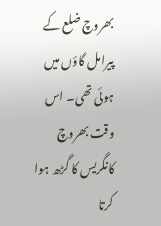بھروچ ضلع کے پیرامل گاؤں میں ہوئی تھی۔ اس وقت بھروچ کانگریس کا گڑھ ہوا کرتا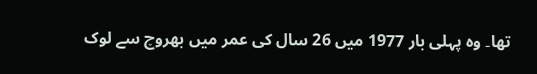تھا۔ وہ پہلی بار 1977 میں 26 سال کی عمر میں بھروچ سے لوک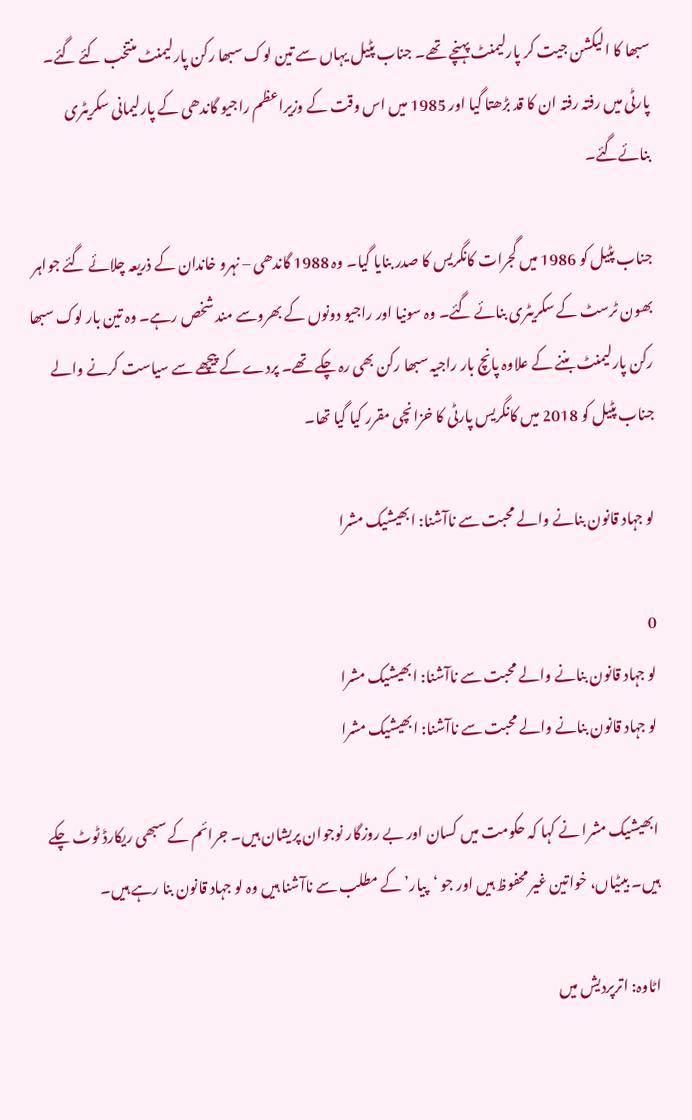سبھا کا الیکشن جیت کر پارلیمنٹ پہنچے تھے۔ جناب پٹیل یہاں سے تین لوک سبھا رکن پارلیمنٹ منتخب کئے گئے۔ پارٹی میں رفتہ رفتہ ان کا قد بڑھتا گیا اور 1985 میں اس وقت کے وزیراعظم راجیو گاندھی کے پارلیمانی سکریٹری بنائےگئے۔

جناب پٹیل کو 1986 میں گجرات کانگریس کا صدر بنایا گیا۔ وہ 1988 گاندھی – نہرو خاندان کے ذریعہ چلائے گئے جواہر بھون ٹرسٹ کے سکریٹری بنائے گئے۔ وہ سونیا اور راجیو دونوں کے بھروسے مند شخص رہے۔ وہ تین بار لوک سبھا رکن پارلیمنٹ بننے کے علاوہ پانچ بار راجیہ سبھا رکن بھی رہ چکے تھے۔ پردے کے پیچھے سے سیاست کرنے والے جناب پٹیل کو 2018 میں کانگریس پارٹی کا خزانچی مقرر کیا گیا تھا۔

لو جہاد قانون بنانے والے محبت سے ناآشنا: ابھیشیک مشرا

0
لو جہاد قانون بنانے والے محبت سے ناآشنا: ابھیشیک مشرا
لو جہاد قانون بنانے والے محبت سے ناآشنا: ابھیشیک مشرا

ابھیشیک مشرا نے کہا کہ حکومت میں کسان اور بے روزگار نوجوان پریشان ہیں۔ جرائم کے سبھی ریکارڈ ٹوٹ چکے ہیں۔ بیٹیاں، خواتین غیر محفوظ ہیں اور جو ‘پیار’ کے مطلب سے ناآشنا ہیں وہ لو جہاد قانون بنا رہے ہیں۔

اٹاوہ: اترپردیش میں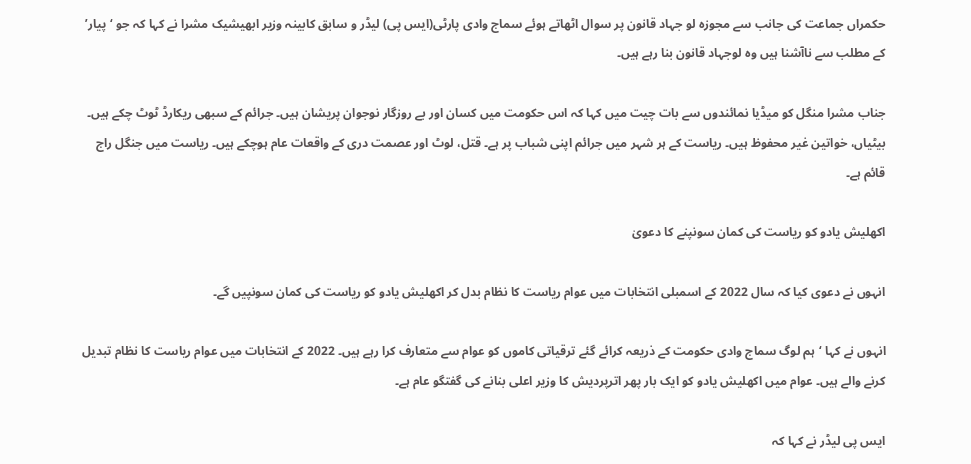حکمراں جماعت کی جانب سے مجوزہ لو جہاد قانون پر سوال اٹھاتے ہوئے سماج وادی پارٹی(ایس پی) لیڈر و سابق کابینہ وزیر ابھیشیک مشرا نے کہا کہ جو ‘پیار’ کے مطلب سے ناآشنا ہیں وہ لوجہاد قانون بنا رہے ہیں۔

جناب مشرا منگل کو میڈیا نمائندوں سے بات چیت میں کہا کہ اس حکومت میں کسان اور بے روزگار نوجوان پریشان ہیں۔ جرائم کے سبھی ریکارڈ ٹوٹ چکے ہیں۔ بیٹیاں، خواتین غیر محفوظ ہیں۔ ریاست کے ہر شہر میں جرائم اپنی شباب پر ہے۔ قتل، لوٹ اور عصمت دری کے واقعات عام ہوچکے ہیں۔ ریاست میں جنگل راج قائم ہے۔

اکھلیش یادو کو ریاست کی کمان سونپنے کا دعویٰ

انہوں نے دعوی کیا کہ سال 2022 کے اسمبلی انتخابات میں عوام ریاست کا نظام بدل کر اکھلیش یادو کو ریاست کی کمان سونپیں گے۔

انہوں نے کہا ‘ہم لوگ سماج وادی حکومت کے ذریعہ کرائے گئے ترقیاتی کاموں کو عوام سے متعارف کرا رہے ہیں۔ 2022 کے انتخابات میں عوام ریاست کا نظام تبدیل کرنے والے ہیں۔ عوام میں اکھلیش یادو کو ایک بار پھر اترپردیش کا وزیر اعلی بنانے کی گفتگو عام ہے۔

ایس پی لیڈر نے کہا کہ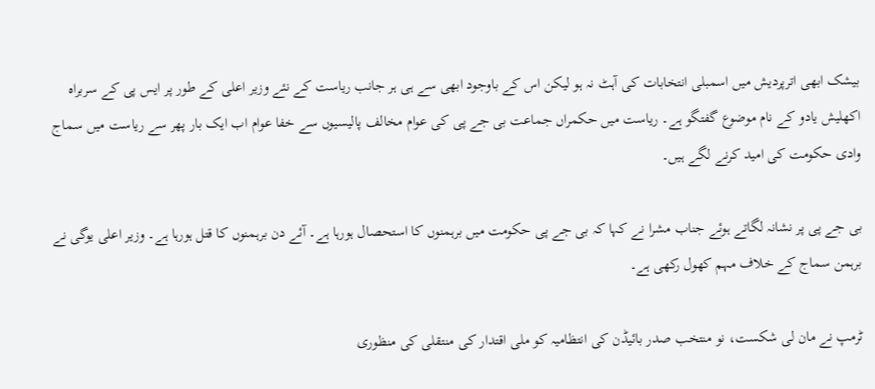بیشک ابھی اترپردیش میں اسمبلی انتخابات کی آہٹ نہ ہو لیکن اس کے باوجود ابھی سے ہی ہر جانب ریاست کے نئے وزیر اعلی کے طور پر ایس پی کے سربراہ اکھلیش یادو کے نام موضوع گفتگو ہے۔ ریاست میں حکمراں جماعت بی جے پی کی عوام مخالف پالیسیوں سے خفا عوام اب ایک بار پھر سے ریاست میں سماج وادی حکومت کی امید کرنے لگے ہیں۔

بی جے پی پر نشانہ لگاتے ہوئے جناب مشرا نے کہا کہ بی جے پی حکومت میں برہمنوں کا استحصال ہورہا ہے۔ آئے دن برہمنوں کا قتل ہورہا ہے۔ وزیر اعلی یوگی نے برہمن سماج کے خلاف مہم کھول رکھی ہے۔

ٹرمپ نے مان لی شکست، نو منتخب صدر بائیڈن کی انتظامیہ کو ملی اقتدار کی منتقلی کی منظوری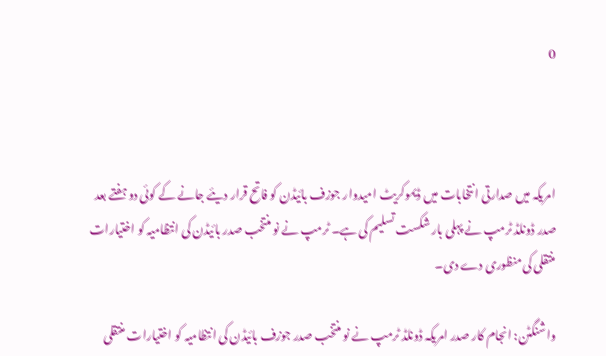0



امریکہ میں صدارتی انتخابات میں ڈیموکریٹ امیدوار جوزف بائیڈن کو فاتح قرار دیئے جانے کے کوئی دو ہفتے بعد صدر ڈونلڈ ٹرمپ نے پہلی بار شکست تسلیم کی ہے۔ ٹرمپ نے نو منتخب صدر بائیڈن کی انتظامیہ کو اختیارات منتقلی کی منظوری دے دی۔

واشنگٹن: انجام کار صدر امریکہ ڈونلڈ ٹرمپ نے نو منتخب صدر جوزف بائیڈن کی انتظامیہ کو اختیارات منتقلی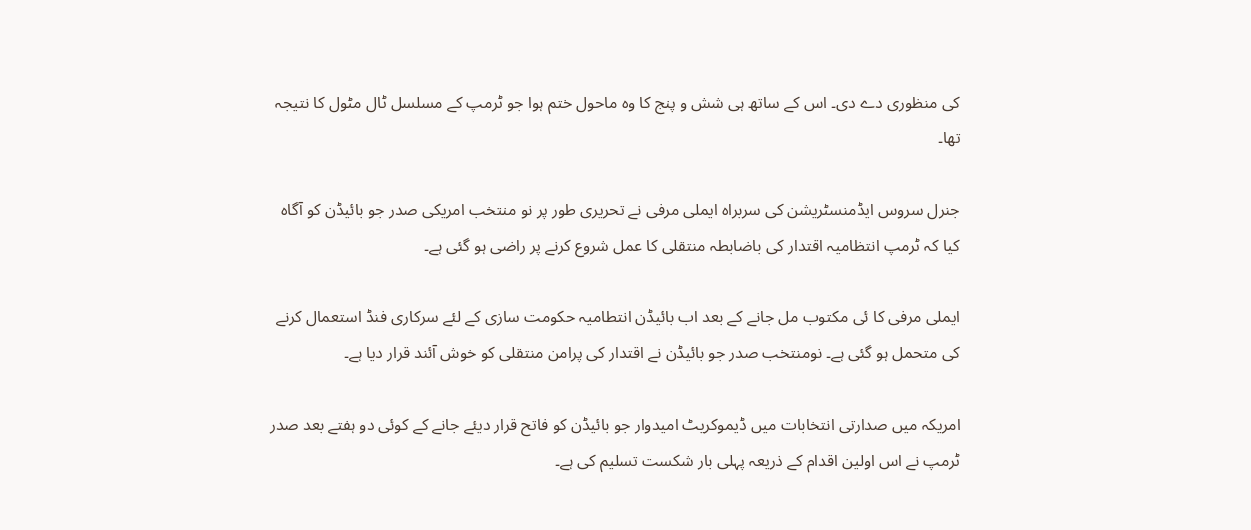کی منظوری دے دی۔ اس کے ساتھ ہی شش و پنج کا وہ ماحول ختم ہوا جو ٹرمپ کے مسلسل ٹال مٹول کا نتیجہ تھا۔

جنرل سروس ایڈمنسٹریشن کی سربراہ ایملی مرفی نے تحریری طور پر نو منتخب امریکی صدر جو بائیڈن کو آگاہ کیا کہ ٹرمپ انتظامیہ اقتدار کی باضابطہ منتقلی کا عمل شروع کرنے پر راضی ہو گئی ہے۔

ایملی مرفی کا ئی مکتوب مل جانے کے بعد اب بائیڈن انتطامیہ حکومت سازی کے لئے سرکاری فنڈ استعمال کرنے کی متحمل ہو گئی ہے۔ نومنتخب صدر جو بائیڈن نے اقتدار کی پرامن منتقلی کو خوش آئند قرار دیا ہے۔

امریکہ میں صدارتی انتخابات میں ڈیموکریٹ امیدوار جو بائیڈن کو فاتح قرار دیئے جانے کے کوئی دو ہفتے بعد صدر ٹرمپ نے اس اولین اقدام کے ذریعہ پہلی بار شکست تسلیم کی ہے۔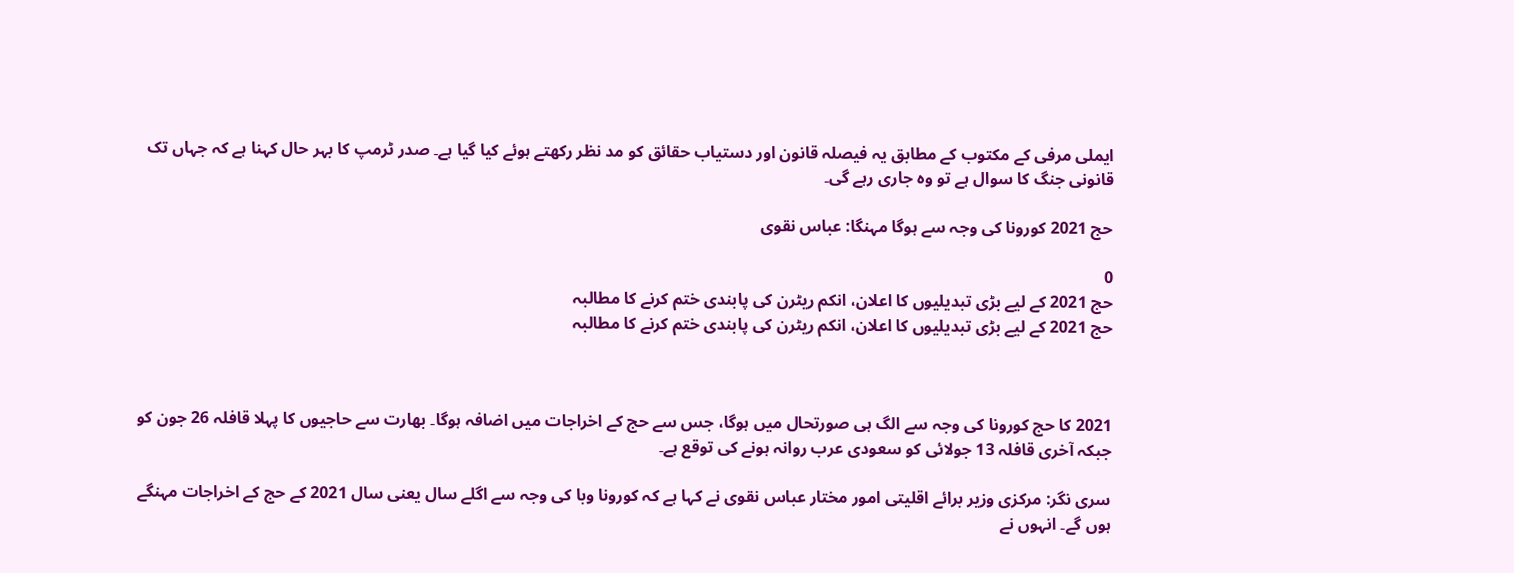ایملی مرفی کے مکتوب کے مطابق یہ فیصلہ قانون اور دستیاب حقائق کو مد نظر رکھتے ہوئے کیا گیا ہے۔ صدر ٹرمپ کا بہر حال کہنا ہے کہ جہاں تک قانونی جنگ کا سوال ہے تو وہ جاری رہے گی۔

حج 2021 کورونا کی وجہ سے ہوگا مہنگا: عباس نقوی

0
حج 2021 کے لیے بڑی تبدیلیوں کا اعلان، انکم ریٹرن کی پابندی ختم کرنے کا مطالبہ
حج 2021 کے لیے بڑی تبدیلیوں کا اعلان، انکم ریٹرن کی پابندی ختم کرنے کا مطالبہ



2021 کا حج کورونا کی وجہ سے الگ ہی صورتحال میں ہوگا، جس سے حج کے اخراجات میں اضافہ ہوگا۔ بھارت سے حاجیوں کا پہلا قافلہ 26 جون کو جبکہ آخری قافلہ 13 جولائی کو سعودی عرب روانہ ہونے کی توقع ہے۔

سری نگر: مرکزی وزیر برائے اقلیتی امور مختار عباس نقوی نے کہا ہے کہ کورونا وبا کی وجہ سے اگلے سال یعنی سال 2021 کے حج کے اخراجات مہنگے ہوں گے۔ انہوں نے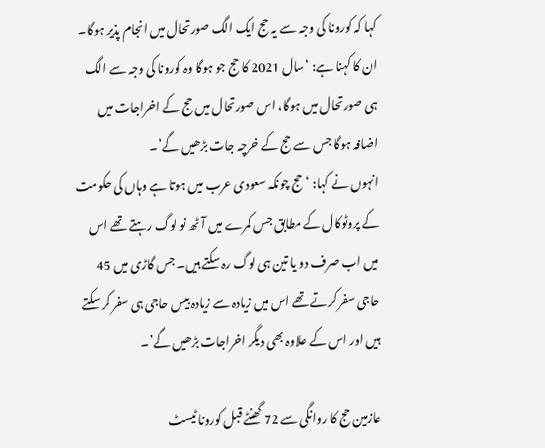کہا کہ کورونا کی وجہ سے یہ حج ایک الگ صورتحال میں انجام پذیر ہوگا۔
ان کا کہنا ہے: ‘سال 2021 کا حج جو ہوگا وہ کورونا کی وجہ سے الگ ہی صورتحال میں ہوگا، اس صورتحال میں حج کے اخراجات میں اضافہ ہوگا جس سے حج کے خرچہ جات بڑھیں گے’۔
انہوں نے کہا: ‘حج چونکہ سعودی عرب میں ہوتا ہے وہاں کی حکومت کے پروٹوکال کے مطابق جس کمرے میں آٹھ نو لوگ رہتے تھے اس میں اب صرف دو یا تین ہی لوگ رہ سکتے ہیں۔ جس گاڑی میں 45 حاجی سفر کرتے تھے اس میں زیادہ سے زیادہ بیس حاجی ہی سفر کر سکتے ہیں اور اس کے علاوہ بھی دیگر اخراجات بڑھیں گے’۔

عازمین حج کا روانگی سے 72 گھنٹے قبل کورونا ٹیسٹ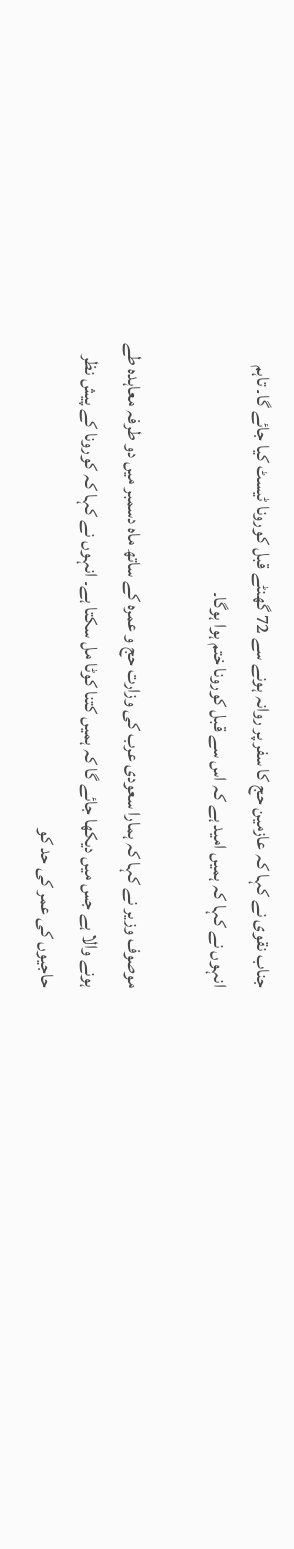جناب نقوی نے کہا کہ عازمین حج کا سفر پر روانہ ہونے سے 72 گھنٹے قبل کورونا ٹیسٹ کیا جائے گا۔ تاہم انہوں نے کہا کہ ہمیں امید ہے کہ اس سے قبل کورونا ختم ہوا ہوگا۔

موصوف وزیر نے کہا کہ ہمارا سعودی عرب کی وزارت حج و عمرہ کے ساتھ ماہ دسمبر میں دو طرفہ معاہدہ طے ہونے والا ہے جس میں دیکھا جائے گا کہ ہمیں کتنا کوٹا مل سکتا ہے۔ انہوں نے کہا کہ کورونا کے پیش نظر حاجیوں کی عمر کی حد کو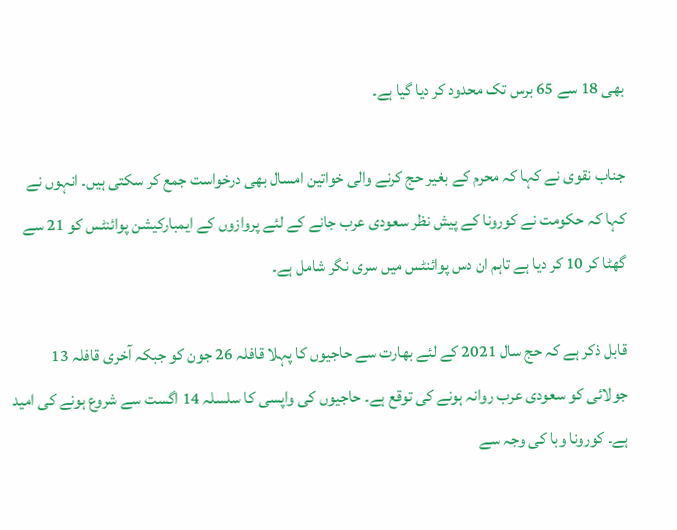بھی 18 سے 65 برس تک محدود کر دیا گیا ہے۔

جناب نقوی نے کہا کہ محرم کے بغیر حج کرنے والی خواتین امسال بھی درخواست جمع کر سکتی ہیں۔ انہوں نے کہا کہ حکومت نے کورونا کے پیش نظر سعودی عرب جانے کے لئے پروازوں کے ایمبارکیشن پوائنٹس کو 21 سے گھٹا کر 10 کر دیا ہے تاہم ان دس پوائنٹس میں سری نگر شامل ہے۔

قابل ذکر ہے کہ حج سال 2021 کے لئے بھارت سے حاجیوں کا پہلا قافلہ 26 جون کو جبکہ آخری قافلہ 13 جولائی کو سعودی عرب روانہ ہونے کی توقع ہے۔ حاجیوں کی واپسی کا سلسلہ 14 اگست سے شروع ہونے کی امید ہے۔ کورونا وبا کی وجہ سے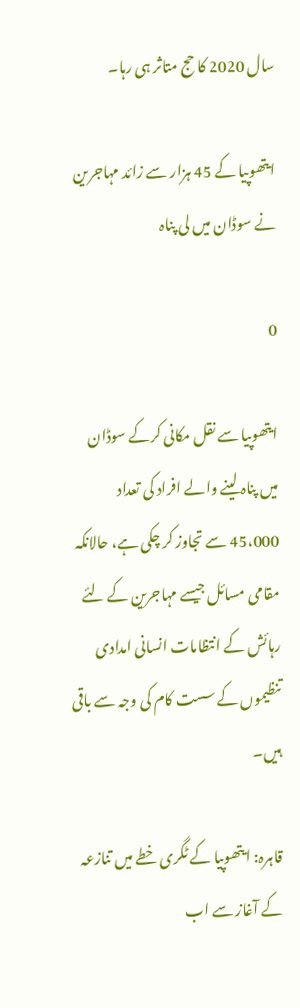سال 2020 کا حج متاثر ہی رہا۔

ایتھوپیا کے 45 ہزار سے زائد مہاجرین نے سوڈان میں لی پناہ

0

ایتھوپیا سے نقل مکانی کرکے سوڈان میں پناہ لینے والے افراد کی تعداد 45،000 سے تجاوز کر چکی ہے، حالانکہ مقامی مسائل جیسے مہاجرین کے لئے رہائش کے انتظامات انسانی امدادی تنظیموں کے سست کام کی وجہ سے باقی ہیں۔

قاہرہ: ایتھوپیا کے ٹگری خطے میں تنازعہ کے آغاز سے اب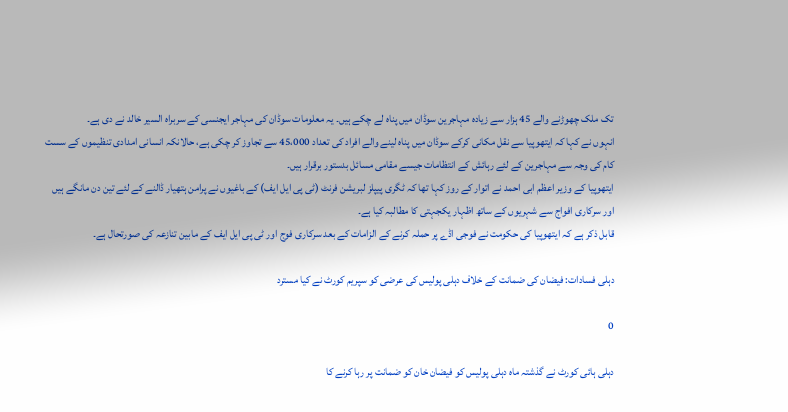تک ملک چھوڑنے والے 45 ہزار سے زیادہ مہاجرین سوڈان میں پناہ لے چکے ہیں۔ یہ معلومات سوڈان کی مہاجر ایجنسی کے سربراہ السیر خالد نے دی ہے۔
انہوں نے کہا کہ ایتھوپیا سے نقل مکانی کرکے سوڈان میں پناہ لینے والے افراد کی تعداد 45،000 سے تجاوز کر چکی ہے، حالانکہ انسانی امدادی تنظیموں کے سست کام کی وجہ سے مہاجرین کے لئے رہائش کے انتظامات جیسے مقامی مسائل بدستور برقرار ہیں۔
ایتھوپیا کے وزیر اعظم ابی احمد نے اتوار کے روز کہا تھا کہ ٹگری پیپلز لبریشن فرنٹ (ٹی پی ایل ایف) کے باغیوں نے پرامن ہتھیار ڈالنے کے لئے تین دن مانگے ہیں اور سرکاری افواج سے شہریوں کے ساتھ اظہار یکجہتی کا مطالبہ کیا ہے۔
قابل ذکر ہے کہ ایتھوپیا کی حکومت نے فوجی اڈے پر حملہ کرنے کے الزامات کے بعد سرکاری فوج اور ٹی پی ایل ایف کے مابین تنازعہ کی صورتحال ہے۔

دہلی فسادات: فیضان کی ضمانت کے خلاف دہلی پولیس کی عرضی کو سپریم کورٹ نے کیا مسترد

0

دہلی ہائی کورٹ نے گذشتہ ماہ دہلی پولیس کو فیضان خان کو ضمانت پر رہا کرنے کا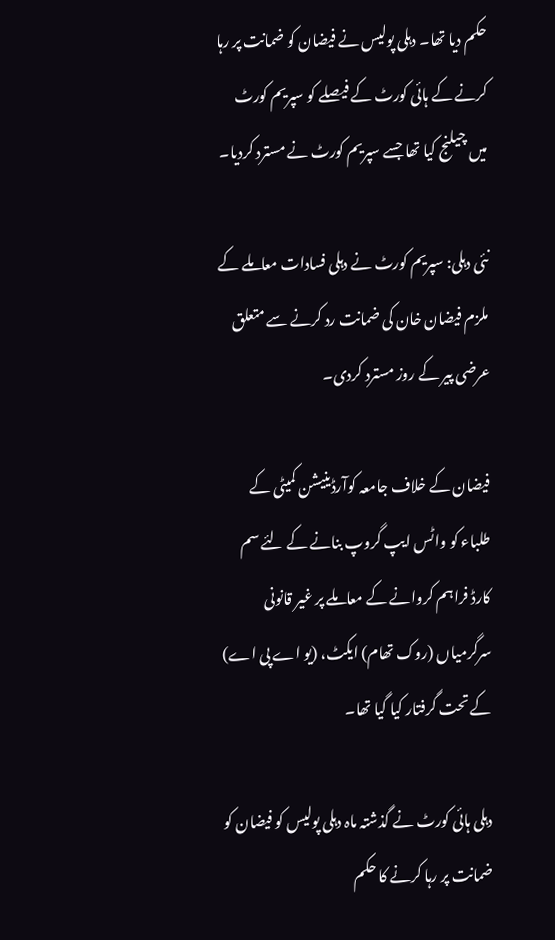حکم دیا تھا۔ دہلی پولیس نے فیضان کو ضمانت پر رہا کرنے کے ہائی کورٹ کے فیصلے کو سپریم کورٹ میں چیلنج کیا تھا جسے سپریم کورٹ نے مسترد کردیا۔

نئی دہلی: سپریم کورٹ نے دہلی فسادات معاملے کے ملزم فیضان خان کی ضمانت رد کرنے سے متعلق عرضی پیر کے روز مسترد کردی۔

فیضان کے خلاف جامعہ کوآرڈینیشن کمیٹی کے طلباء کو واٹس ایپ گروپ بنانے کے لئے سم کارڈ فراہم کروانے کے معاملے پر غیر قانونی سرگرمیاں (روک تھام) ایکٹ، (یو اے پی اے) کے تحت گرفتار کیا گیا تھا۔

دہلی ہائی کورٹ نے گذشتہ ماہ دہلی پولیس کو فیضان کو ضمانت پر رہا کرنے کا حکم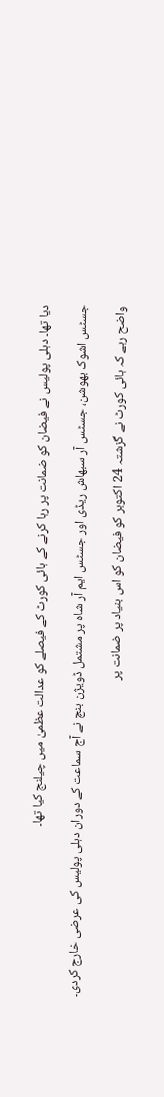دیا تھا۔ دہلی پولیس نے فیضان کو ضمانت پر رہا کرنے کے ہائی کورٹ کے فیصلے کو عدالت عظمیٰ میں چیلنج کیا تھا۔

جسٹس اشوک بھوشن، جسٹس آر سبھاش ریڈی اور جسٹس ایم آر شاہ پر مشتمل ڈویژن بنچ نے آج سماعت کے دوران دہلی پولیس کی عرضی خارج کردی۔

واضح رہے کہ ہائی کورٹ نے گزشتہ 24 اکتوبر کو فیضان کو اس بنیاد پر ضمانت پر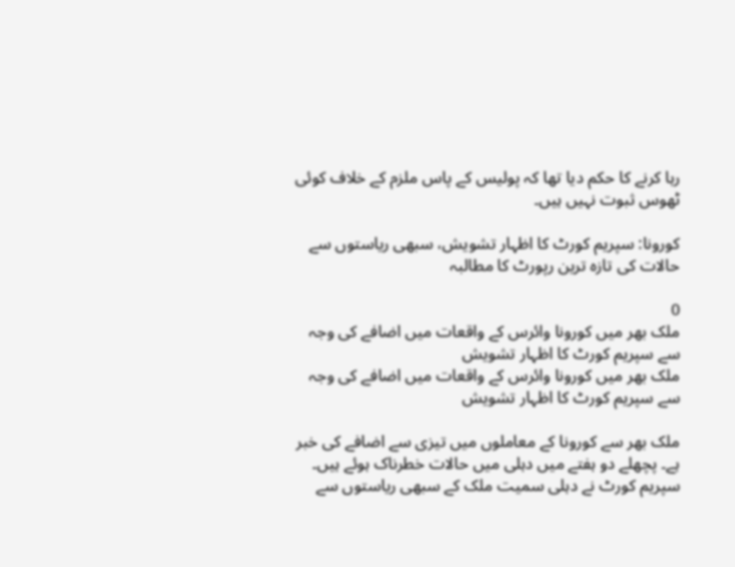رہا کرنے کا حکم دیا تھا کہ پولیس کے پاس ملزم کے خلاف کوئی ٹھوس ثبوت نہیں ہیں۔

کورونا: سپریم کورٹ کا اظہار تشویش، سبھی ریاستوں سے حالات کی تازہ ترین رپورٹ کا مطالبہ

0
ملک بھر میں کورونا وائرس کے واقعات میں اضافے کی وجہ سے سپریم کورٹ کا اظہار تشویش
ملک بھر میں کورونا وائرس کے واقعات میں اضافے کی وجہ سے سپریم کورٹ کا اظہار تشویش

ملک بھر سے کورونا کے معاملوں میں تیزی سے اضافے کی خبر ہے۔ پچھلے دو ہفتے میں دہلی میں حالات خطرناک ہوئے ہیں۔ سپریم کورٹ نے دہلی سمیت ملک کے سبھی ریاستوں سے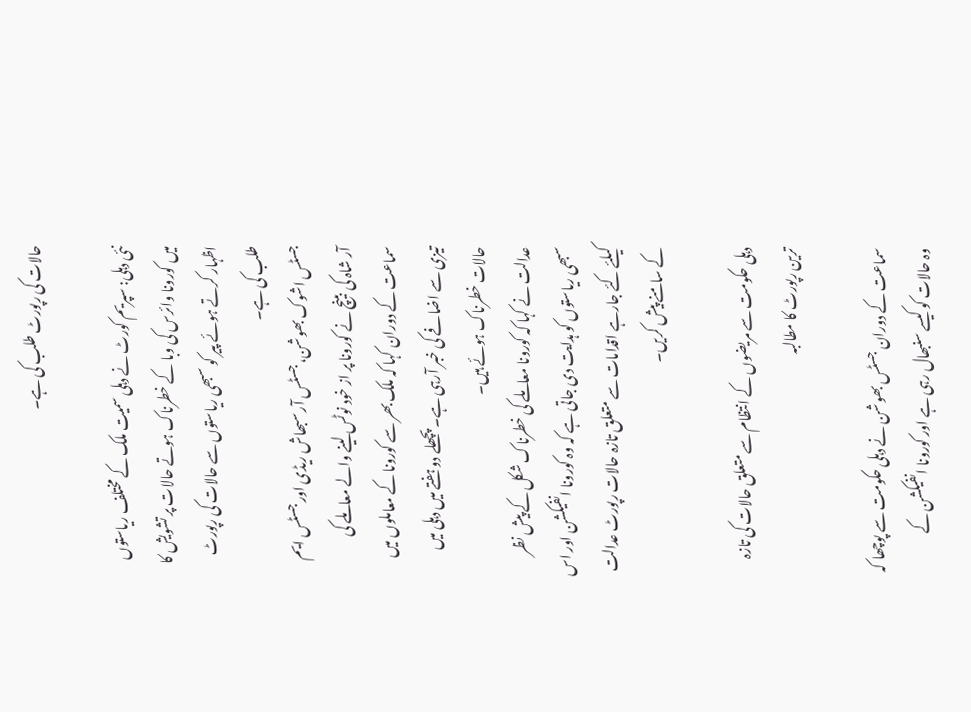حالات کی رپورٹ طلب کی ہے۔

نئی دہلی: سپریم کورٹ نے دہلی سمیت ملک کے مختلف ریاستوں میں کورونا وائرس کی وبا کے خطرناک ہوتے حالات پر تشویش کا اظہار کرتے ہوئے پیر کو سبھی ریاستوں سے حالات کی رپورٹ طلب کی ہے۔
جسٹس اشوک بھوشن، جسٹس آر سبھاش ریڈی اور جسٹس ایم آر شاہ کی بینچ نے کورونا پر از خود نوٹس لینے والے معاملے کی سماعت کے دوران کہا کہ ملک بھر سے کورونا کے معاملوں میں تیزی سے اضافے کی خبر آرہی ہے۔ پچھلے دو ہفتے میں دہلی میں حالات خطرناک ہوئے ہیں۔
عدالت نے کہا کہ کورونا معاملے کی خطرناک شکل کے پیش نظر سبھی ریاستوں کو ہدایت دی جاتی ہے کہ وہ کورونا انفیکشن اور اس کیلئے کئے جارہے اقدامات سے متعلق تازہ حالات رپورٹ عدالت کے سامنے پیش کریں۔

دہلی حکومت سے مریضوں کے انتظام سے متعلق حالات کی تازہ ترین رپورٹ کا مطالبہ

سماعت کے دوران جسٹس بھوشن نے دہلی حکومت سے پوچھا کہ وہ حالات کو کیسے سنبھال رہی ہے اور کورونا انفیکشن کے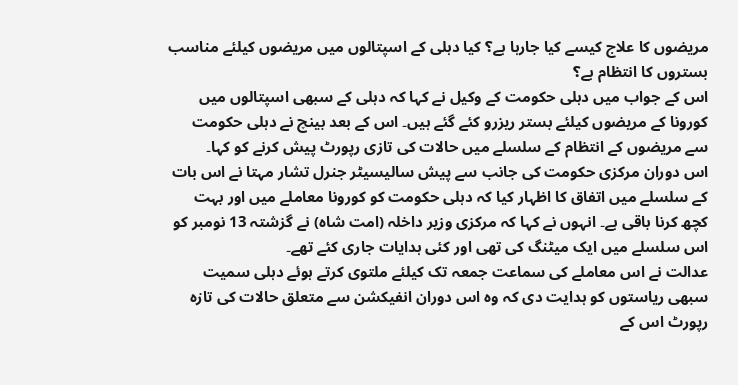مریضوں کا علاج کیسے کیا جارہا ہے؟ کیا دہلی کے اسپتالوں میں مریضوں کیلئے مناسب بستروں کا انتظام ہے؟
اس کے جواب میں دہلی حکومت کے وکیل نے کہا کہ دہلی کے سبھی اسپتالوں میں کورونا کے مریضوں کیلئے بستر ریزرو کئے گئے ہیں۔ اس کے بعد بینچ نے دہلی حکومت سے مریضوں کے انتظام کے سلسلے میں حالات کی تازی رپورٹ پیش کرنے کو کہا۔
اس دوران مرکزی حکومت کی جانب سے پیش سالیسیٹر جنرل تشار مہتا نے اس بات کے سلسلے میں اتفاق کا اظہار کیا کہ دہلی حکومت کو کورونا معاملے میں اور بہت کچھ کرنا باقی ہے۔ انہوں نے کہا کہ مرکزی وزیر داخلہ (امت شاہ) نے گزشتہ 13 نومبر کو اس سلسلے میں ایک میٹنگ کی تھی اور کئی ہدایات جاری کئے تھے۔
عدالت نے اس معاملے کی سماعت جمعہ تک کیلئے ملتوی کرتے ہوئے دہلی سمیت سبھی ریاستوں کو ہدایت دی کہ وہ اس دوران انفیکشن سے متعلق حالات کی تازہ رپورٹ اس کے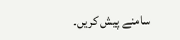سامنے پیش کریں۔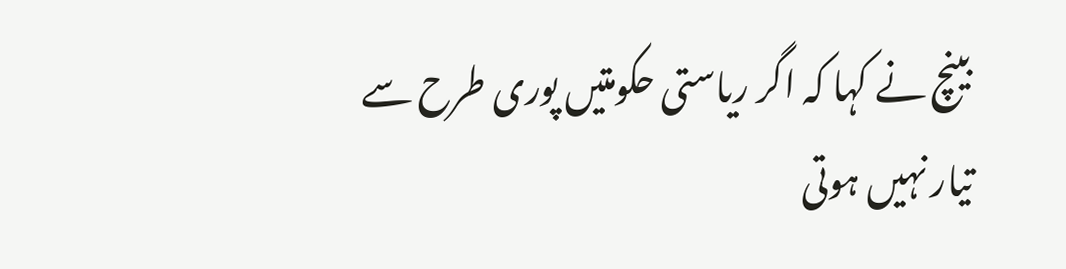بینچ نے کہا کہ اگر ریاستی حکومتیں پوری طرح سے تیار نہیں ہوتی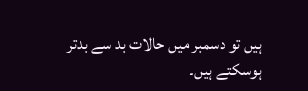ہیں تو دسمبر میں حالات بد سے بدتر ہوسکتے ہیں۔